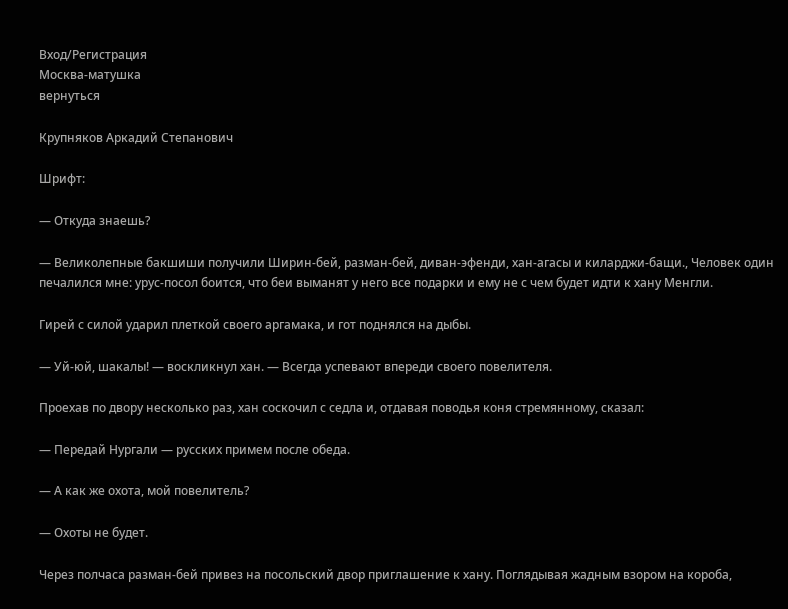Вход/Регистрация
Москва-матушка
вернуться

Крупняков Аркадий Степанович

Шрифт:

— Откуда знаешь?

— Великолепные бакшиши получили Ширин-бей, разман-бей, диван-эфенди, хан-агасы и киларджи-бащи., Человек один печалился мне: урус-посол боится, что беи выманят у него все подарки и ему не с чем будет идти к хану Менгли.

Гирей с силой ударил плеткой своего аргамака, и гот поднялся на дыбы.

— Уй-юй, шакалы! — воскликнул хан. — Всегда успевают впереди своего повелителя.

Проехав по двору несколько раз, хан соскочил с седла и, отдавая поводья коня стремянному, сказал:

— Передай Нургали — русских примем после обеда.

— А как же охота, мой повелитель?

— Охоты не будет.

Через полчаса разман-бей привез на посольский двор приглашение к хану. Поглядывая жадным взором на короба,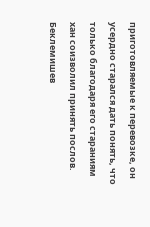приготовляемые к перевозке, он усердно старался дать понять, что только благодаря его стараниям хан соизволил принять послов. Беклемишев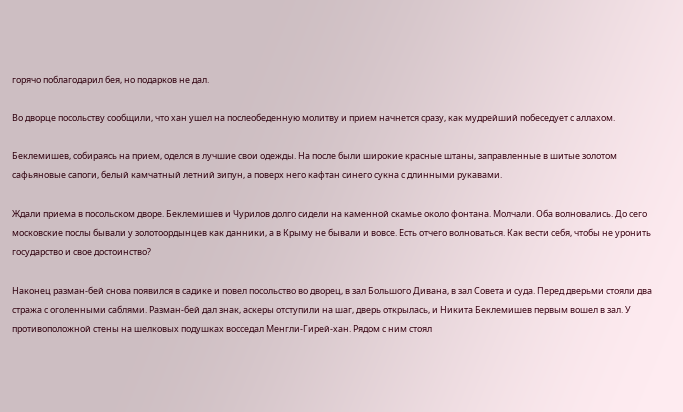горячо поблагодарил бея, но подарков не дал.

Во дворце посольству сообщили, что хан ушел на послеобеденную молитву и прием начнется сразу, как мудрейший побеседует с аллахом.

Беклемишев, собираясь на прием, оделся в лучшие свои одежды. На после были широкие красные штаны, заправленные в шитые золотом сафьяновые сапоги, белый камчатный летний зипун, а поверх него кафтан синего сукна с длинными рукавами.

Ждали приема в посольском дворе. Беклемишев и Чурилов долго сидели на каменной скамье около фонтана. Молчали. Оба волновались. До сего московские послы бывали у золотоордынцев как данники, а в Крыму не бывали и вовсе. Есть отчего волноваться. Как вести себя, чтобы не уронить государство и свое достоинство?

Наконец разман-бей снова появился в садике и повел посольство во дворец, в зал Большого Дивана, в зал Совета и суда. Перед дверьми стояли два стража с оголенными саблями. Разман-бей дал знак, аскеры отступили на шаг, дверь открылась, и Никита Беклемишев первым вошел в зал. У противоположной стены на шелковых подушках восседал Менгли-Гирей-хан. Рядом с ним стоял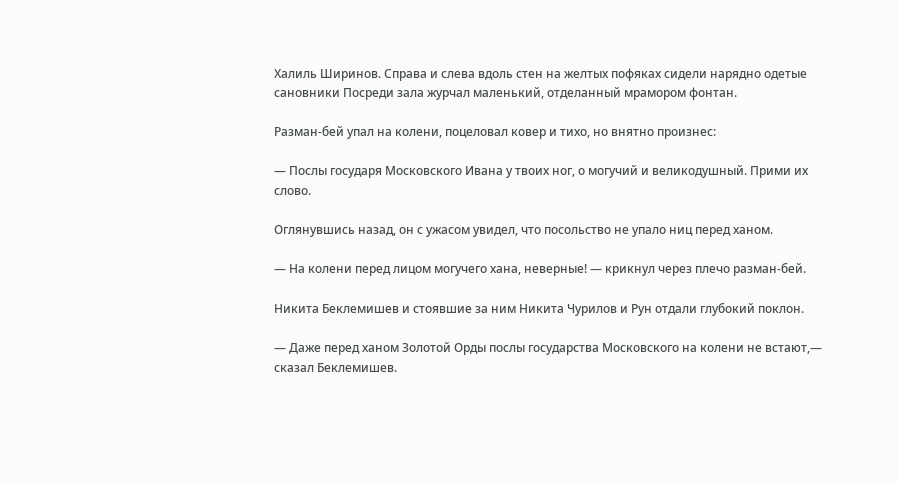Халиль Ширинов. Справа и слева вдоль стен на желтых пофяках сидели нарядно одетые сановники Посреди зала журчал маленький, отделанный мрамором фонтан.

Разман-бей упал на колени, поцеловал ковер и тихо, но внятно произнес:

— Послы государя Московского Ивана у твоих ног, о могучий и великодушный. Прими их слово.

Оглянувшись назад, он с ужасом увидел, что посольство не упало ниц перед ханом.

— На колени перед лицом могучего хана, неверные! — крикнул через плечо разман-бей.

Никита Беклемишев и стоявшие за ним Никита Чурилов и Рун отдали глубокий поклон.

— Даже перед ханом Золотой Орды послы государства Московского на колени не встают,— сказал Беклемишев.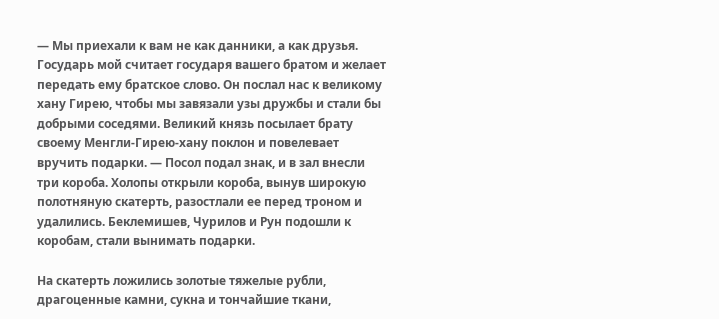— Мы приехали к вам не как данники, а как друзья. Государь мой считает государя вашего братом и желает передать ему братское слово. Он послал нас к великому хану Гирею, чтобы мы завязали узы дружбы и стали бы добрыми соседями. Великий князь посылает брату своему Менгли-Гирею-хану поклон и повелевает вручить подарки. — Посол подал знак, и в зал внесли три короба. Холопы открыли короба, вынув широкую полотняную скатерть, разостлали ее перед троном и удалились. Беклемишев, Чурилов и Рун подошли к коробам, стали вынимать подарки.

На скатерть ложились золотые тяжелые рубли, драгоценные камни, сукна и тончайшие ткани,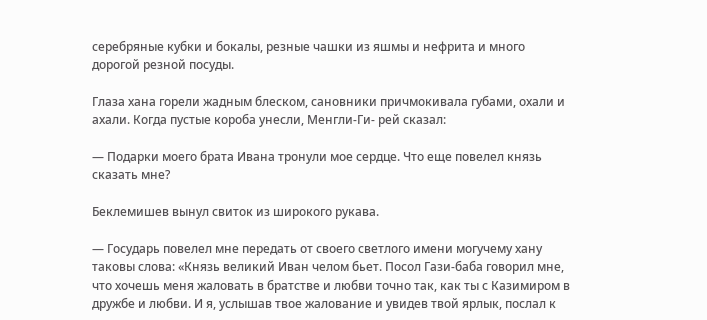серебряные кубки и бокалы, резные чашки из яшмы и нефрита и много дорогой резной посуды.

Глаза хана горели жадным блеском, сановники причмокивала губами, охали и ахали. Когда пустые короба унесли, Менгли-Ги- рей сказал:

— Подарки моего брата Ивана тронули мое сердце. Что еще повелел князь сказать мне?

Беклемишев вынул свиток из широкого рукава.

— Государь повелел мне передать от своего светлого имени могучему хану таковы слова: «Князь великий Иван челом бьет. Посол Гази-баба говорил мне, что хочешь меня жаловать в братстве и любви точно так, как ты с Казимиром в дружбе и любви. И я, услышав твое жалование и увидев твой ярлык, послал к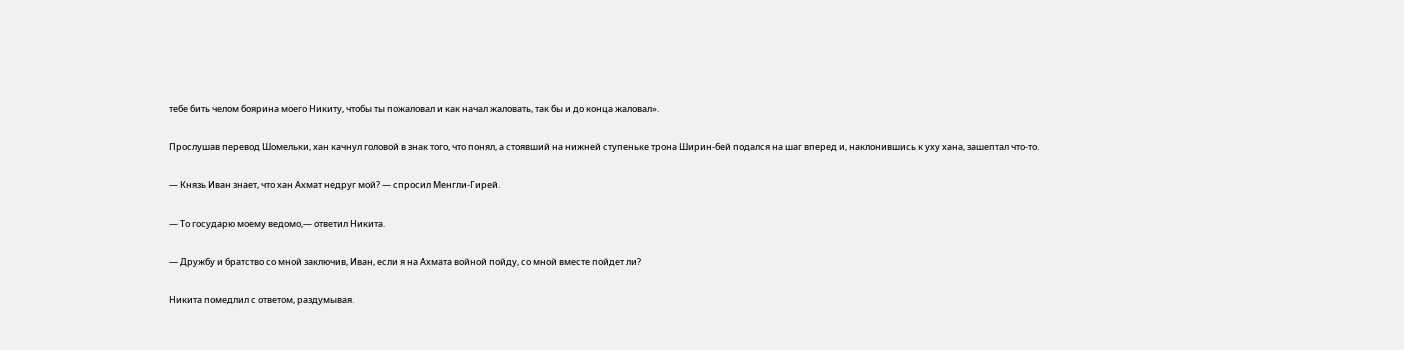тебе бить челом боярина моего Никиту, чтобы ты пожаловал и как начал жаловать, так бы и до конца жаловал».

Прослушав перевод Шомельки, хан качнул головой в знак того, что понял, а стоявший на нижней ступеньке трона Ширин-бей подался на шаг вперед и, наклонившись к уху хана, зашептал что-то.

— Князь Иван знает, что хан Ахмат недруг мой? — спросил Менгли-Гирей.

— То государю моему ведомо,— ответил Никита.

— Дружбу и братство со мной заключив, Иван, если я на Ахмата войной пойду, со мной вместе пойдет ли?

Никита помедлил с ответом, раздумывая.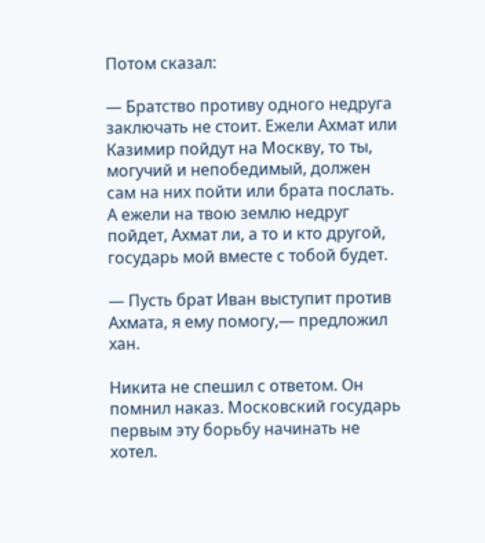Потом сказал:

— Братство противу одного недруга заключать не стоит. Ежели Ахмат или Казимир пойдут на Москву, то ты, могучий и непобедимый, должен сам на них пойти или брата послать. А ежели на твою землю недруг пойдет, Ахмат ли, а то и кто другой, государь мой вместе с тобой будет.

— Пусть брат Иван выступит против Ахмата, я ему помогу,— предложил хан.

Никита не спешил с ответом. Он помнил наказ. Московский государь первым эту борьбу начинать не хотел.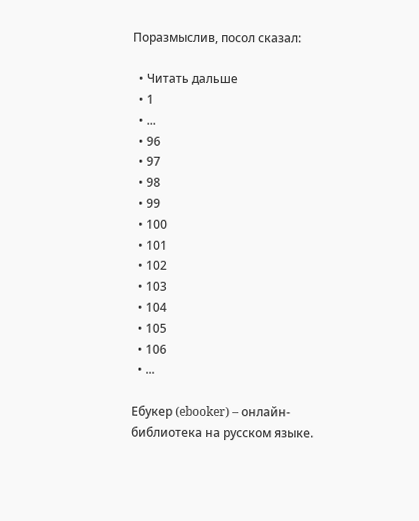Поразмыслив, посол сказал:

  • Читать дальше
  • 1
  • ...
  • 96
  • 97
  • 98
  • 99
  • 100
  • 101
  • 102
  • 103
  • 104
  • 105
  • 106
  • ...

Ебукер (ebooker) – онлайн-библиотека на русском языке.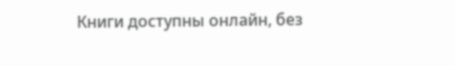Книги доступны онлайн, без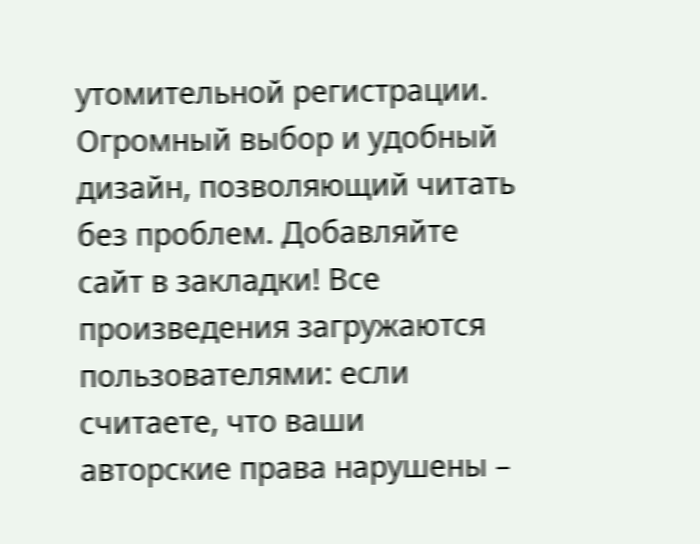утомительной регистрации. Огромный выбор и удобный дизайн, позволяющий читать без проблем. Добавляйте сайт в закладки! Все произведения загружаются пользователями: если считаете, что ваши авторские права нарушены –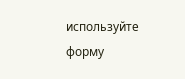используйте форму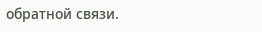обратной связи.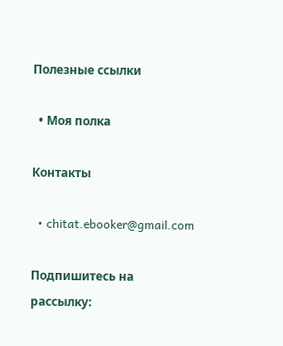Полезные ссылки

  • Моя полка

Контакты

  • chitat.ebooker@gmail.com

Подпишитесь на рассылку: